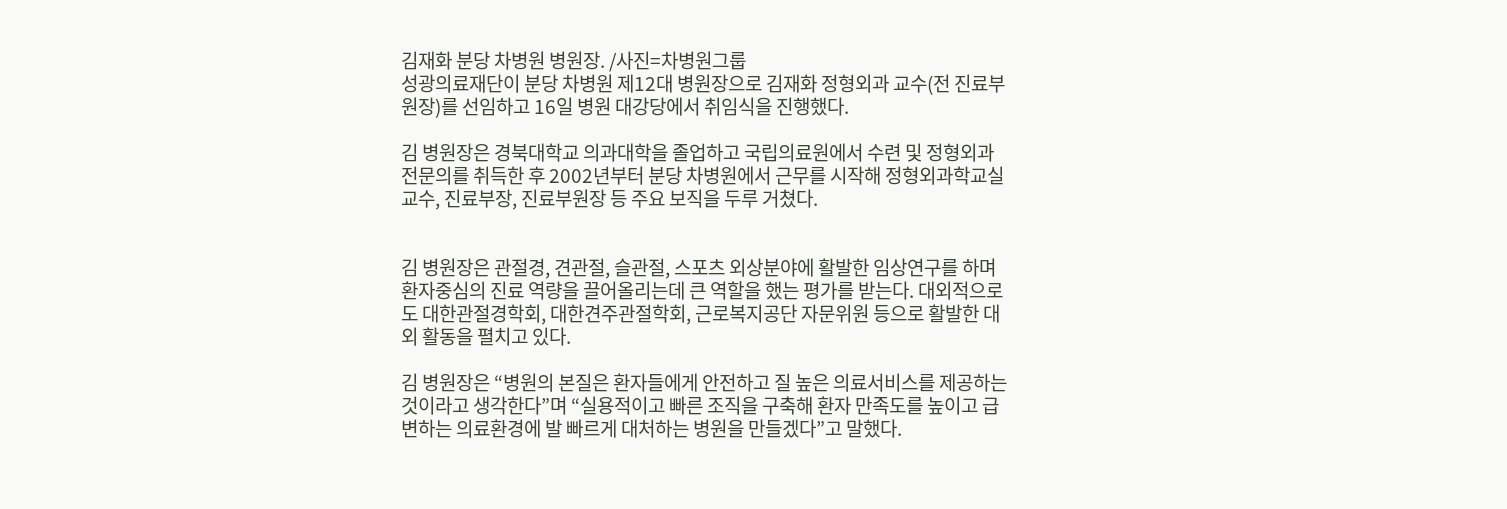김재화 분당 차병원 병원장. /사진=차병원그룹
성광의료재단이 분당 차병원 제12대 병원장으로 김재화 정형외과 교수(전 진료부원장)를 선임하고 16일 병원 대강당에서 취임식을 진행했다.

김 병원장은 경북대학교 의과대학을 졸업하고 국립의료원에서 수련 및 정형외과 전문의를 취득한 후 2002년부터 분당 차병원에서 근무를 시작해 정형외과학교실 교수, 진료부장, 진료부원장 등 주요 보직을 두루 거쳤다.


김 병원장은 관절경, 견관절, 슬관절, 스포츠 외상분야에 활발한 임상연구를 하며 환자중심의 진료 역량을 끌어올리는데 큰 역할을 했는 평가를 받는다. 대외적으로도 대한관절경학회, 대한견주관절학회, 근로복지공단 자문위원 등으로 활발한 대외 활동을 펼치고 있다.

김 병원장은 “병원의 본질은 환자들에게 안전하고 질 높은 의료서비스를 제공하는 것이라고 생각한다”며 “실용적이고 빠른 조직을 구축해 환자 만족도를 높이고 급변하는 의료환경에 발 빠르게 대처하는 병원을 만들겠다”고 말했다.